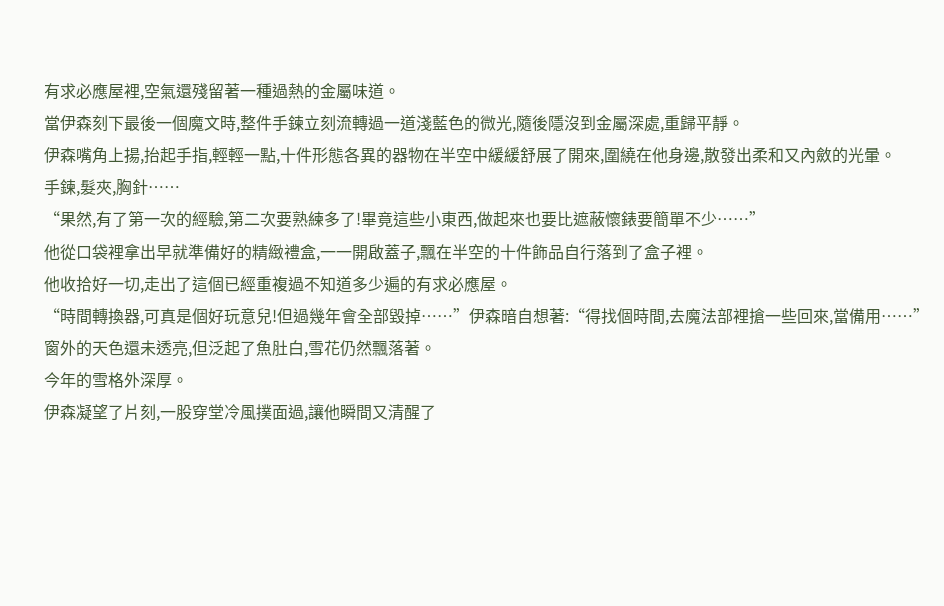有求必應屋裡,空氣還殘留著一種過熱的金屬味道。
當伊森刻下最後一個魔文時,整件手鍊立刻流轉過一道淺藍色的微光,隨後隱沒到金屬深處,重歸平靜。
伊森嘴角上揚,抬起手指,輕輕一點,十件形態各異的器物在半空中緩緩舒展了開來,圍繞在他身邊,散發出柔和又內斂的光暈。
手鍊,髮夾,胸針……
“果然,有了第一次的經驗,第二次要熟練多了!畢竟這些小東西,做起來也要比遮蔽懷錶要簡單不少……”
他從口袋裡拿出早就準備好的精緻禮盒,一一開啟蓋子,飄在半空的十件飾品自行落到了盒子裡。
他收拾好一切,走出了這個已經重複過不知道多少遍的有求必應屋。
“時間轉換器,可真是個好玩意兒!但過幾年會全部毀掉……”伊森暗自想著:“得找個時間,去魔法部裡搶一些回來,當備用……”
窗外的天色還未透亮,但泛起了魚肚白,雪花仍然飄落著。
今年的雪格外深厚。
伊森凝望了片刻,一股穿堂冷風撲面過,讓他瞬間又清醒了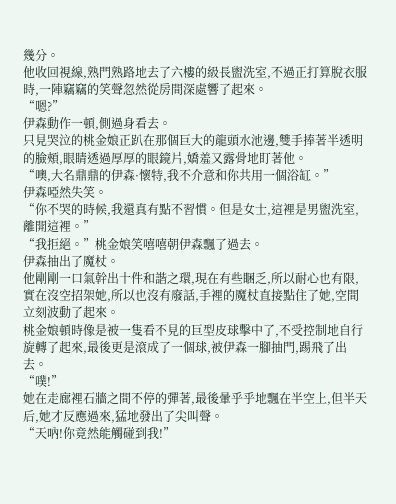幾分。
他收回視線,熟門熟路地去了六樓的級長盥洗室,不過正打算脫衣服時,一陣竊竊的笑聲忽然從房間深處響了起來。
“嗯?”
伊森動作一頓,側過身看去。
只見哭泣的桃金娘正趴在那個巨大的龍頭水池邊,雙手捧著半透明的臉頰,眼睛透過厚厚的眼鏡片,嬌羞又露骨地盯著他。
“噢,大名鼎鼎的伊森·懷特,我不介意和你共用一個浴缸。”
伊森啞然失笑。
“你不哭的時候,我還真有點不習慣。但是女士,這裡是男盥洗室,離開這裡。”
“我拒絕。”桃金娘笑嘻嘻朝伊森飄了過去。
伊森抽出了魔杖。
他剛剛一口氣幹出十件和諧之環,現在有些睏乏,所以耐心也有限,實在沒空招架她,所以也沒有廢話,手裡的魔杖直接點住了她,空間立刻波動了起來。
桃金娘頓時像是被一隻看不見的巨型皮球擊中了,不受控制地自行旋轉了起來,最後更是滾成了一個球,被伊森一腳抽門,踢飛了出去。
“噗!”
她在走廊裡石牆之間不停的彈著,最後暈乎乎地飄在半空上,但半天后,她才反應過來,猛地發出了尖叫聲。
“天吶!你竟然能觸碰到我!”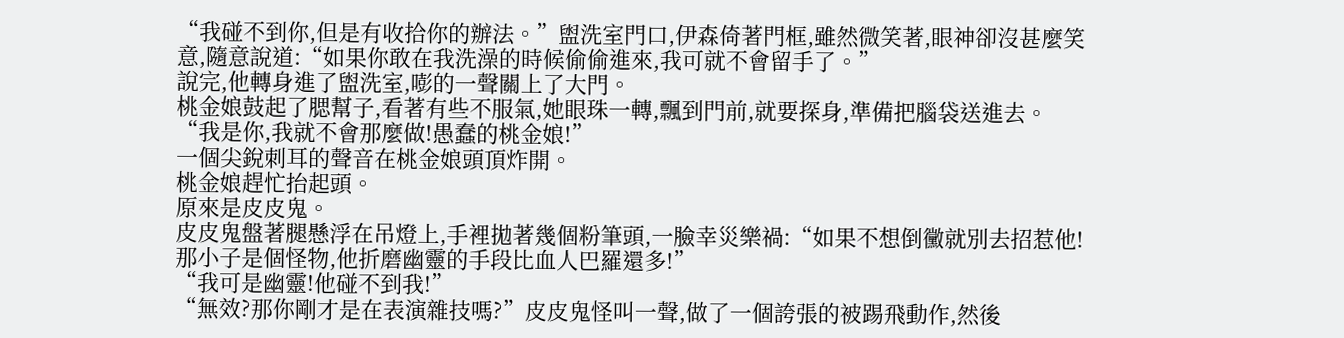“我碰不到你,但是有收拾你的辦法。”盥洗室門口,伊森倚著門框,雖然微笑著,眼神卻沒甚麼笑意,隨意說道:“如果你敢在我洗澡的時候偷偷進來,我可就不會留手了。”
說完,他轉身進了盥洗室,嘭的一聲關上了大門。
桃金娘鼓起了腮幫子,看著有些不服氣,她眼珠一轉,飄到門前,就要探身,準備把腦袋送進去。
“我是你,我就不會那麼做!愚蠢的桃金娘!”
一個尖銳刺耳的聲音在桃金娘頭頂炸開。
桃金娘趕忙抬起頭。
原來是皮皮鬼。
皮皮鬼盤著腿懸浮在吊燈上,手裡拋著幾個粉筆頭,一臉幸災樂禍:“如果不想倒黴就別去招惹他!那小子是個怪物,他折磨幽靈的手段比血人巴羅還多!”
“我可是幽靈!他碰不到我!”
“無效?那你剛才是在表演雜技嗎?”皮皮鬼怪叫一聲,做了一個誇張的被踢飛動作,然後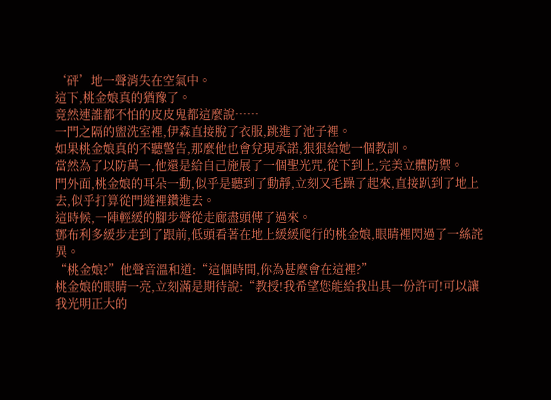‘砰’地一聲消失在空氣中。
這下,桃金娘真的猶豫了。
竟然連誰都不怕的皮皮鬼都這麼說……
一門之隔的盥洗室裡,伊森直接脫了衣服,跳進了池子裡。
如果桃金娘真的不聽警告,那麼他也會兌現承諾,狠狠給她一個教訓。
當然為了以防萬一,他還是給自己施展了一個聖光咒,從下到上,完美立體防禦。
門外面,桃金娘的耳朵一動,似乎是聽到了動靜,立刻又毛躁了起來,直接趴到了地上去,似乎打算從門縫裡鑽進去。
這時候,一陣輕緩的腳步聲從走廊盡頭傳了過來。
鄧布利多緩步走到了跟前,低頭看著在地上緩緩爬行的桃金娘,眼睛裡閃過了一絲詫異。
“桃金娘?”他聲音溫和道:“這個時間,你為甚麼會在這裡?”
桃金娘的眼睛一亮,立刻滿是期待說:“教授!我希望您能給我出具一份許可!可以讓我光明正大的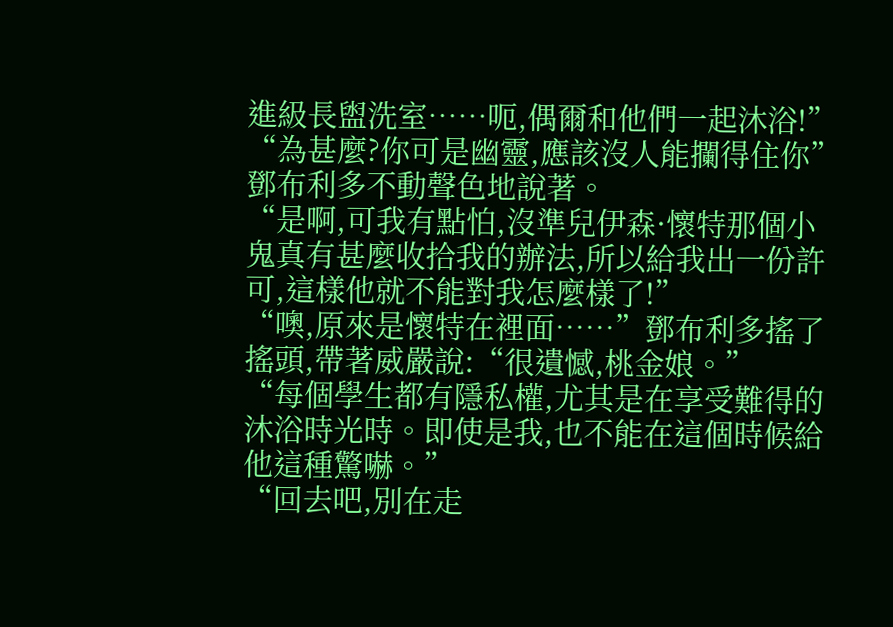進級長盥洗室……呃,偶爾和他們一起沐浴!”
“為甚麼?你可是幽靈,應該沒人能攔得住你”鄧布利多不動聲色地說著。
“是啊,可我有點怕,沒準兒伊森·懷特那個小鬼真有甚麼收拾我的辦法,所以給我出一份許可,這樣他就不能對我怎麼樣了!”
“噢,原來是懷特在裡面……”鄧布利多搖了搖頭,帶著威嚴說:“很遺憾,桃金娘。”
“每個學生都有隱私權,尤其是在享受難得的沐浴時光時。即使是我,也不能在這個時候給他這種驚嚇。”
“回去吧,別在走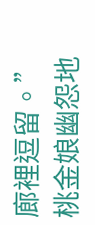廊裡逗留。”
桃金娘幽怨地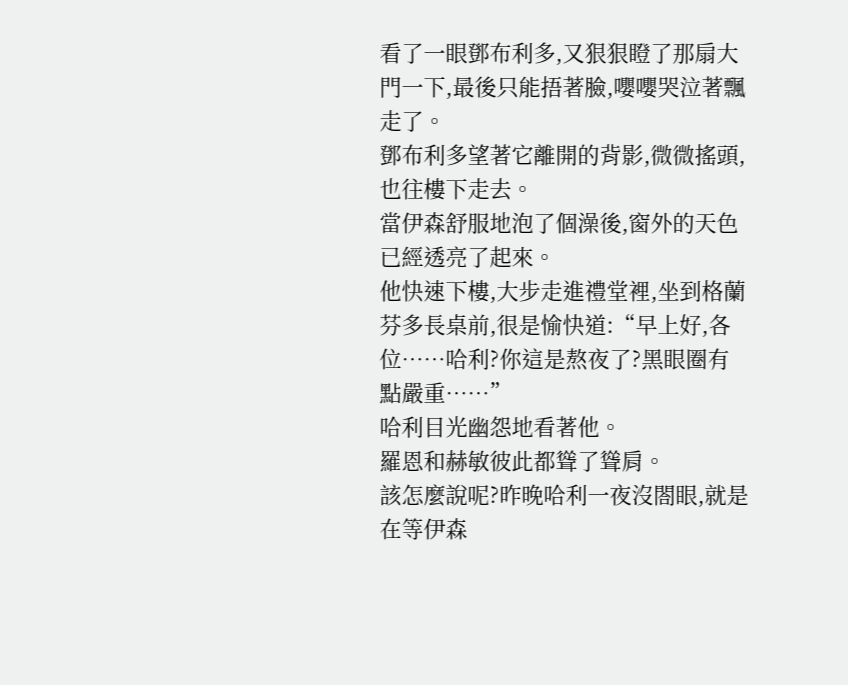看了一眼鄧布利多,又狠狠瞪了那扇大門一下,最後只能捂著臉,嚶嚶哭泣著飄走了。
鄧布利多望著它離開的背影,微微搖頭,也往樓下走去。
當伊森舒服地泡了個澡後,窗外的天色已經透亮了起來。
他快速下樓,大步走進禮堂裡,坐到格蘭芬多長桌前,很是愉快道:“早上好,各位……哈利?你這是熬夜了?黑眼圈有點嚴重……”
哈利目光幽怨地看著他。
羅恩和赫敏彼此都聳了聳肩。
該怎麼說呢?昨晚哈利一夜沒閤眼,就是在等伊森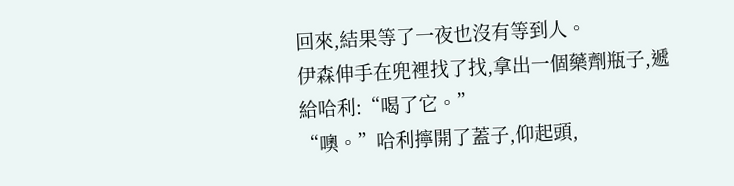回來,結果等了一夜也沒有等到人。
伊森伸手在兜裡找了找,拿出一個藥劑瓶子,遞給哈利:“喝了它。”
“噢。”哈利擰開了蓋子,仰起頭,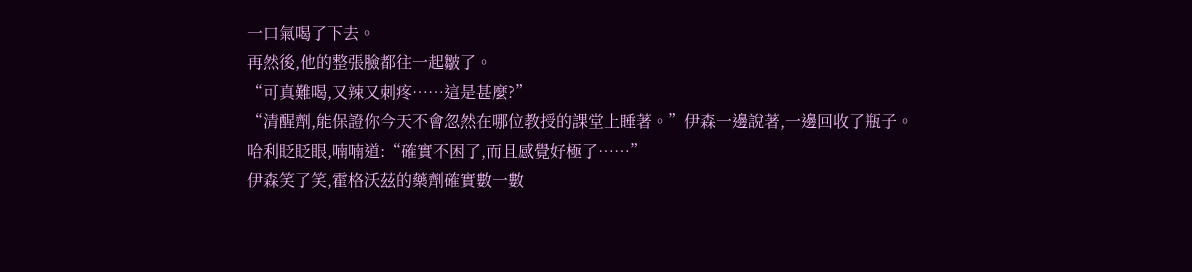一口氣喝了下去。
再然後,他的整張臉都往一起皺了。
“可真難喝,又辣又刺疼……這是甚麼?”
“清醒劑,能保證你今天不會忽然在哪位教授的課堂上睡著。”伊森一邊說著,一邊回收了瓶子。
哈利眨眨眼,喃喃道:“確實不困了,而且感覺好極了……”
伊森笑了笑,霍格沃茲的藥劑確實數一數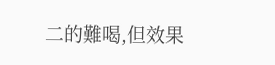二的難喝,但效果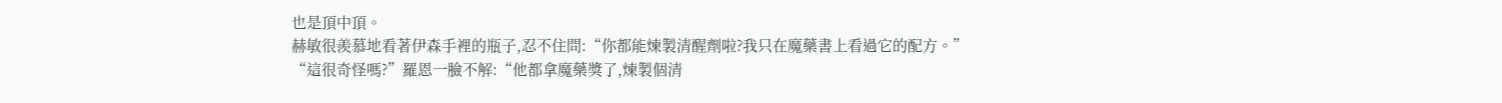也是頂中頂。
赫敏很羨慕地看著伊森手裡的瓶子,忍不住問:“你都能煉製清醒劑啦?我只在魔藥書上看過它的配方。”
“這很奇怪嗎?”羅恩一臉不解:“他都拿魔藥獎了,煉製個清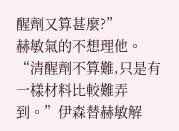醒劑又算甚麼?”
赫敏氣的不想理他。
“清醒劑不算難,只是有一樣材料比較難弄到。”伊森替赫敏解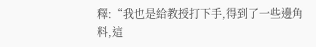釋:“我也是給教授打下手,得到了一些邊角料,這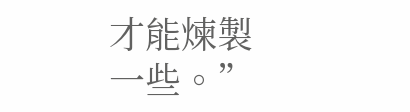才能煉製一些。”